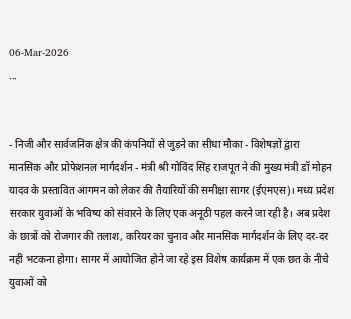06-Mar-2026
...


- निजी और सार्वजनिक क्षेत्र की कंपनियों से जुड़ने का सीधा मौका - विशेषज्ञों द्वारा मानसिक और प्रोफेशनल मार्गदर्शन - मंत्री श्री गोविंद सिंह राजपूत ने की मुख्य मंत्री डॉ मोहन यादव के प्रस्तावित आगमन को लेकर की तैयारियों की समीक्षा सागर (ईएमएस)। मध्य प्रदेश सरकार युवाओं के भविष्य को संवारने के लिए एक अनूठी पहल करने जा रही है। अब प्रदेश के छात्रों को रोजगार की तलाश, करियर का चुनाव और मानसिक मार्गदर्शन के लिए दर-दर नहीं भटकना होगा। सागर में आयोजित होने जा रहे इस विशेष कार्यक्रम में एक छत के नीचे युवाओं को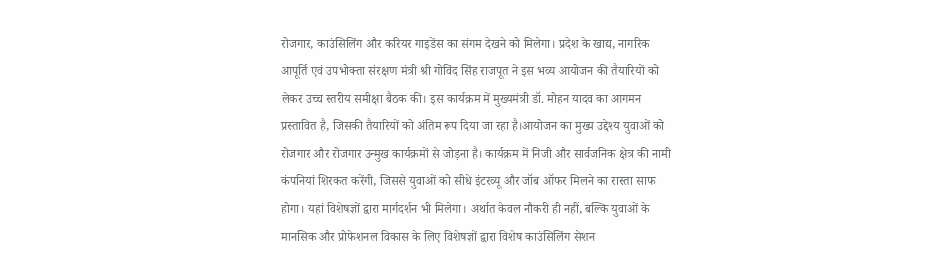रोजगार, काउंसिलिंग और करियर गाइडेंस का संगम देखने को मिलेगा। प्रदेश के खाद्य, नागरिक आपूर्ति एवं उपभोक्ता संरक्षण मंत्री श्री गोविंद सिंह राजपूत ने इस भव्य आयोजन की तैयारियों को लेकर उच्च स्तरीय समीक्षा बैठक की। इस कार्यक्रम में मुख्यमंत्री डॉ. मोहन यादव का आगमन प्रस्तावित है, जिसकी तैयारियों को अंतिम रूप दिया जा रहा है।आयोजन का मुख्य उद्देश्य युवाओं को रोजगार और रोजगार उन्मुख कार्यक्रमों से जोड़ना है। कार्यक्रम में निजी और सार्वजनिक क्षेत्र की नामी कंपनियां शिरकत करेंगी, जिससे युवाओं को सीधे इंटरव्यू और जॉब ऑफर मिलने का रास्ता साफ होगा। यहां विशेषज्ञों द्वारा मार्गदर्शन भी मिलेगा। अर्थात केवल नौकरी ही नहीं, बल्कि युवाओं के मानसिक और प्रोफेशनल विकास के लिए विशेषज्ञों द्वारा विशेष काउंसिलिंग सेशन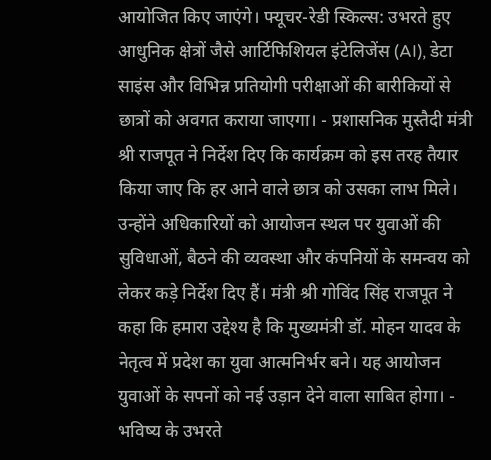आयोजित किए जाएंगे। फ्यूचर-रेडी स्किल्स: उभरते हुए आधुनिक क्षेत्रों जैसे आर्टिफिशियल इंटेलिजेंस (AI), डेटा साइंस और विभिन्न प्रतियोगी परीक्षाओं की बारीकियों से छात्रों को अवगत कराया जाएगा। - प्रशासनिक मुस्तैदी मंत्री श्री राजपूत ने निर्देश दिए कि कार्यक्रम को इस तरह तैयार किया जाए कि हर आने वाले छात्र को उसका लाभ मिले। उन्होंने अधिकारियों को आयोजन स्थल पर युवाओं की सुविधाओं, बैठने की व्यवस्था और कंपनियों के समन्वय को लेकर कड़े निर्देश दिए हैं। मंत्री श्री गोविंद सिंह राजपूत ने कहा कि हमारा उद्देश्य है कि मुख्यमंत्री डॉ. मोहन यादव के नेतृत्व में प्रदेश का युवा आत्मनिर्भर बने। यह आयोजन युवाओं के सपनों को नई उड़ान देने वाला साबित होगा। - भविष्य के उभरते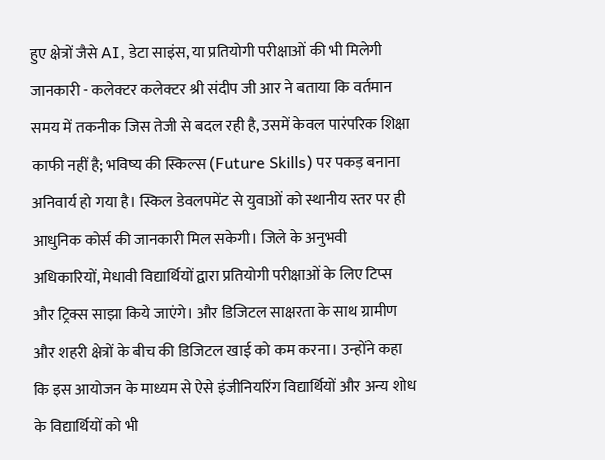हुए क्षेत्रों जैसे AI, डेटा साइंस, या प्रतियोगी परीक्षाओं की भी मिलेगी जानकारी - कलेक्टर कलेक्टर श्री संदीप जी आर ने बताया कि वर्तमान समय में तकनीक जिस तेजी से बदल रही है, उसमें केवल पारंपरिक शिक्षा काफी नहीं है; भविष्य की स्किल्स (Future Skills) पर पकड़ बनाना अनिवार्य हो गया है। स्किल डेवलपमेंट से युवाओं को स्थानीय स्तर पर ही आधुनिक कोर्स की जानकारी मिल सकेगी। जिले के अनुभवी अधिकारियों, मेधावी विद्यार्थियों द्वारा प्रतियोगी परीक्षाओं के लिए टिप्स और ट्रिक्स साझा किये जाएंगे। और डिजिटल साक्षरता के साथ ग्रामीण और शहरी क्षेत्रों के बीच की डिजिटल खाई को कम करना। उन्होंने कहा कि इस आयोजन के माध्यम से ऐसे इंजीनियरिंग विद्यार्थियों और अन्य शोध के विद्यार्थियों को भी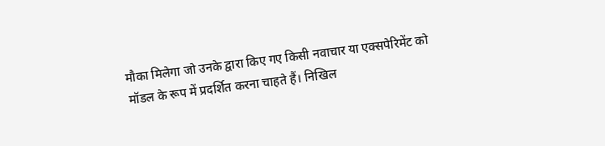मौका मिलेगा जो उनके द्वारा किए गए किसी नवाचार या एक्सपेरिमेंट को मॉडल के रूप में प्रदर्शित करना चाहते हैं। निखिल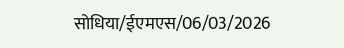सोधिया/ईएमएस/06/03/2026